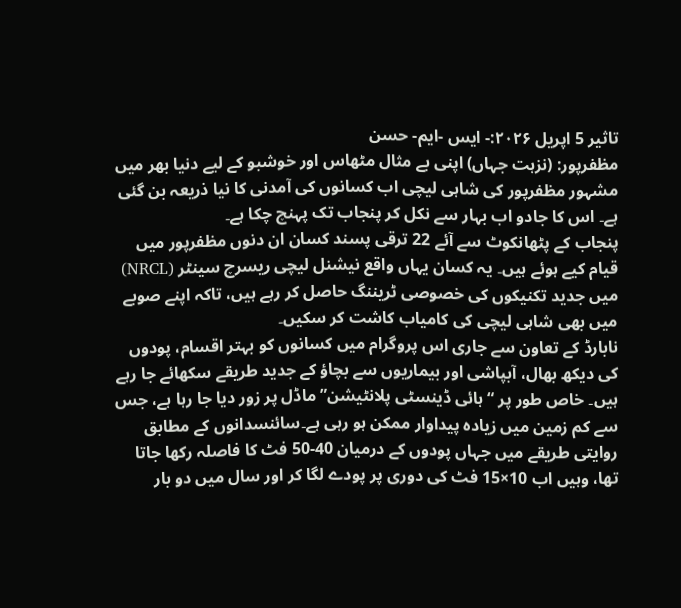تاثیر 5 اپریل ۲۰۲۶:- ایس -ایم- حسن
مظفرپور: (نزہت جہاں) اپنی بے مثال مٹھاس اور خوشبو کے لیے دنیا بھر میں مشہور مظفرپور کی شاہی لیچی اب کسانوں کی آمدنی کا نیا ذریعہ بن گئی ہے۔ اس کا جادو اب بہار سے نکل کر پنجاب تک پہنچ چکا ہے۔
پنجاب کے پٹھانکوٹ سے آئے 22 ترقی پسند کسان ان دنوں مظفرپور میں قیام کیے ہوئے ہیں۔ یہ کسان یہاں واقع نیشنل لیچی ریسرچ سینٹر (NRCL) میں جدید تکنیکوں کی خصوصی ٹریننگ حاصل کر رہے ہیں، تاکہ اپنے صوبے میں بھی شاہی لیچی کی کامیاب کاشت کر سکیں۔
نابارڈ کے تعاون سے جاری اس پروگرام میں کسانوں کو بہتر اقسام، پودوں کی دیکھ بھال، آبپاشی اور بیماریوں سے بچاؤ کے جدید طریقے سکھائے جا رہے ہیں۔ خاص طور پر “ہائی ڈینسٹی پلانٹیشن” ماڈل پر زور دیا جا رہا ہے، جس سے کم زمین میں زیادہ پیداوار ممکن ہو رہی ہے۔سائنسدانوں کے مطابق روایتی طریقے میں جہاں پودوں کے درمیان 40-50 فٹ کا فاصلہ رکھا جاتا تھا، وہیں اب 10×15 فٹ کی دوری پر پودے لگا کر اور سال میں دو بار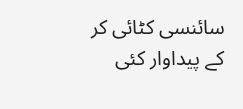سائنسی کٹائی کر کے پیداوار کئی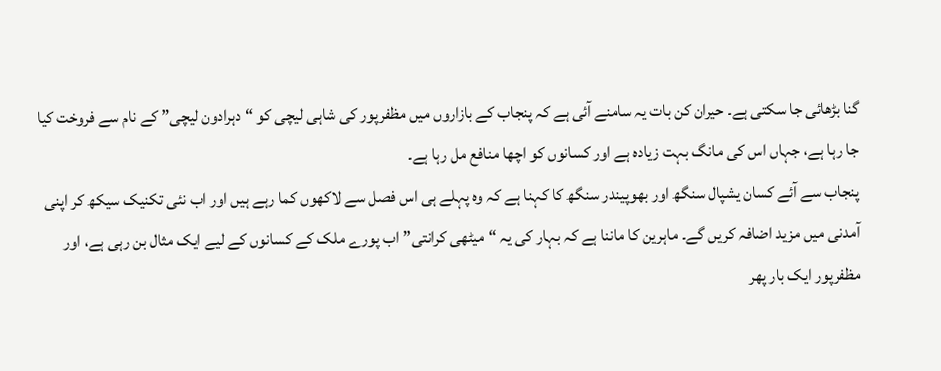گنا بڑھائی جا سکتی ہے۔ حیران کن بات یہ سامنے آئی ہے کہ پنجاب کے بازاروں میں مظفرپور کی شاہی لیچی کو “دہرادون لیچی” کے نام سے فروخت کیا جا رہا ہے، جہاں اس کی مانگ بہت زیادہ ہے اور کسانوں کو اچھا منافع مل رہا ہے۔
پنجاب سے آئے کسان یشپال سنگھ اور بھوپیندر سنگھ کا کہنا ہے کہ وہ پہلے ہی اس فصل سے لاکھوں کما رہے ہیں اور اب نئی تکنیک سیکھ کر اپنی آمدنی میں مزید اضافہ کریں گے۔ ماہرین کا ماننا ہے کہ بہار کی یہ “میٹھی کرانتی” اب پورے ملک کے کسانوں کے لیے ایک مثال بن رہی ہے، اور مظفرپور ایک بار پھر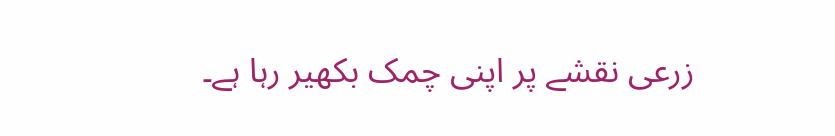زرعی نقشے پر اپنی چمک بکھیر رہا ہے۔